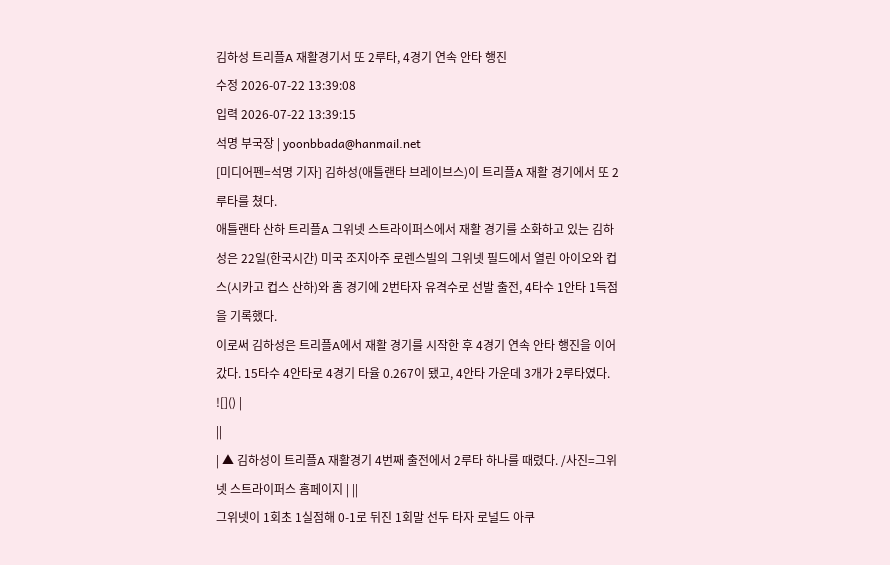김하성 트리플A 재활경기서 또 2루타, 4경기 연속 안타 행진
수정 2026-07-22 13:39:08
입력 2026-07-22 13:39:15
석명 부국장 | yoonbbada@hanmail.net
[미디어펜=석명 기자] 김하성(애틀랜타 브레이브스)이 트리플A 재활 경기에서 또 2루타를 쳤다.
애틀랜타 산하 트리플A 그위넷 스트라이퍼스에서 재활 경기를 소화하고 있는 김하성은 22일(한국시간) 미국 조지아주 로렌스빌의 그위넷 필드에서 열린 아이오와 컵스(시카고 컵스 산하)와 홈 경기에 2번타자 유격수로 선발 출전, 4타수 1안타 1득점을 기록했다.
이로써 김하성은 트리플A에서 재활 경기를 시작한 후 4경기 연속 안타 행진을 이어갔다. 15타수 4안타로 4경기 타율 0.267이 됐고, 4안타 가운데 3개가 2루타였다.
![]() |
||
| ▲ 김하성이 트리플A 재활경기 4번째 출전에서 2루타 하나를 때렸다. /사진=그위넷 스트라이퍼스 홈페이지 | ||
그위넷이 1회초 1실점해 0-1로 뒤진 1회말 선두 타자 로널드 아쿠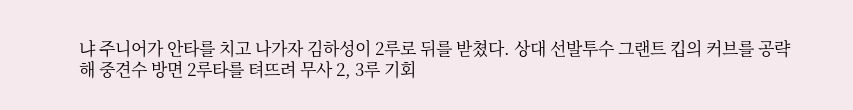냐 주니어가 안타를 치고 나가자 김하성이 2루로 뒤를 받쳤다. 상대 선발투수 그랜트 킵의 커브를 공략해 중견수 방면 2루타를 텨뜨려 무사 2, 3루 기회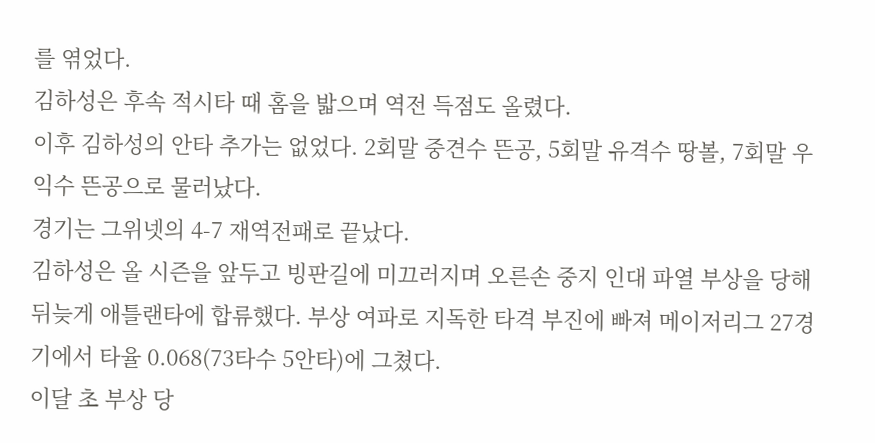를 엮었다.
김하성은 후속 적시타 때 홈을 밟으며 역전 득점도 올렸다.
이후 김하성의 안타 추가는 없었다. 2회말 중견수 뜬공, 5회말 유격수 땅볼, 7회말 우익수 뜬공으로 물러났다.
경기는 그위넷의 4-7 재역전패로 끝났다.
김하성은 올 시즌을 앞두고 빙판길에 미끄러지며 오른손 중지 인대 파열 부상을 당해 뒤늦게 애틀랜타에 합류했다. 부상 여파로 지독한 타격 부진에 빠져 메이저리그 27경기에서 타율 0.068(73타수 5안타)에 그쳤다.
이달 초 부상 당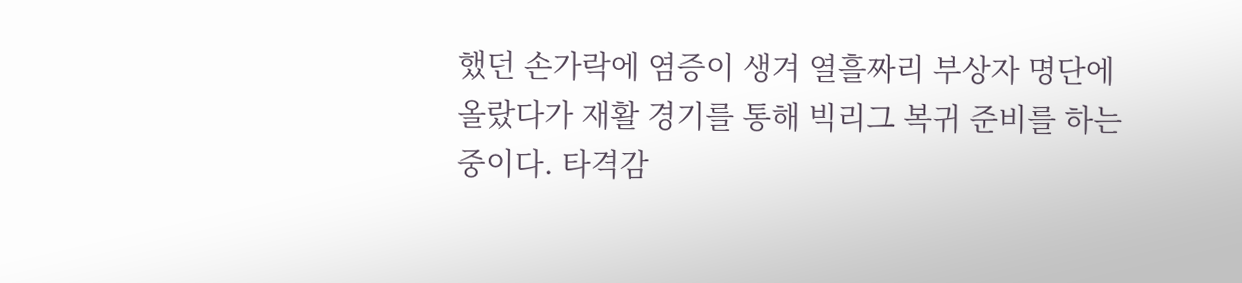했던 손가락에 염증이 생겨 열흘짜리 부상자 명단에 올랐다가 재활 경기를 통해 빅리그 복귀 준비를 하는 중이다. 타격감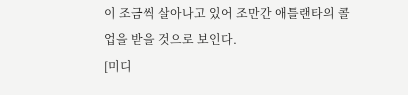이 조금씩 살아나고 있어 조만간 애틀랜타의 콜업을 받을 것으로 보인다.
[미디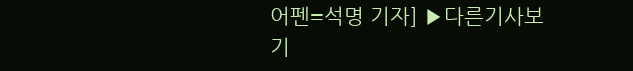어펜=석명 기자] ▶다른기사보기